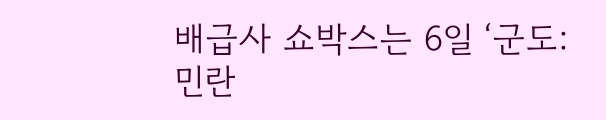배급사 쇼박스는 6일 ‘군도:민란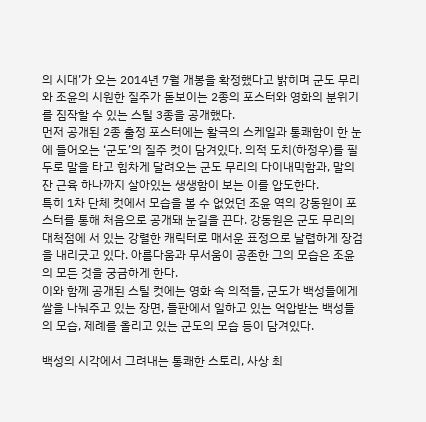의 시대’가 오는 2014년 7월 개봉을 확정했다고 밝히며 군도 무리와 조윤의 시원한 질주가 돋보이는 2종의 포스터와 영화의 분위기를 짐작할 수 있는 스틸 3종을 공개했다.
먼저 공개된 2종 출정 포스터에는 활극의 스케일과 통쾌함이 한 눈에 들어오는 ‘군도’의 질주 컷이 담겨있다. 의적 도치(하정우)를 필두로 말을 타고 힘차게 달려오는 군도 무리의 다이내믹함과, 말의 잔 근육 하나까지 살아있는 생생함이 보는 이를 압도한다.
특히 1차 단체 컷에서 모습을 볼 수 없었던 조윤 역의 강동원이 포스터를 통해 처음으로 공개돼 눈길을 끈다. 강동원은 군도 무리의 대척점에 서 있는 강렬한 캐릭터로 매서운 표정으로 날렵하게 장검을 내리긋고 있다. 아름다움과 무서움이 공존한 그의 모습은 조윤의 모든 것을 궁금하게 한다.
이와 함께 공개된 스틸 컷에는 영화 속 의적들, 군도가 백성들에게 쌀을 나눠주고 있는 장면, 들판에서 일하고 있는 억압받는 백성들의 모습, 제례를 올리고 있는 군도의 모습 등이 담겨있다.

백성의 시각에서 그려내는 통쾌한 스토리, 사상 최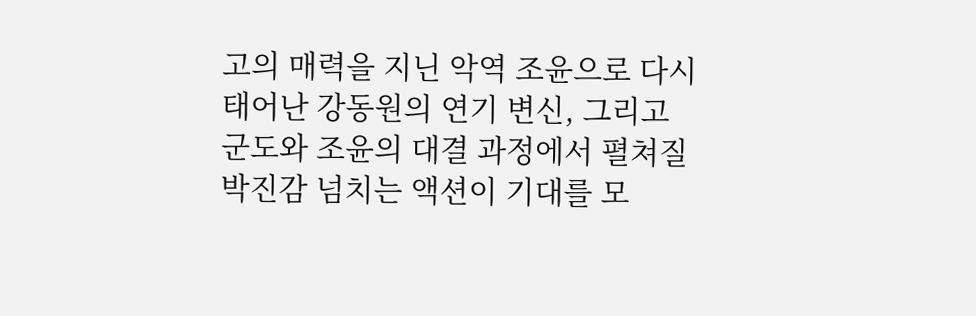고의 매력을 지닌 악역 조윤으로 다시 태어난 강동원의 연기 변신, 그리고 군도와 조윤의 대결 과정에서 펼쳐질 박진감 넘치는 액션이 기대를 모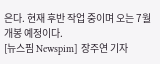은다. 현재 후반 작업 중이며 오는 7월 개봉 예정이다.
[뉴스핌 Newspim] 장주연 기자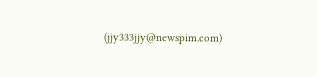(jjy333jjy@newspim.com)